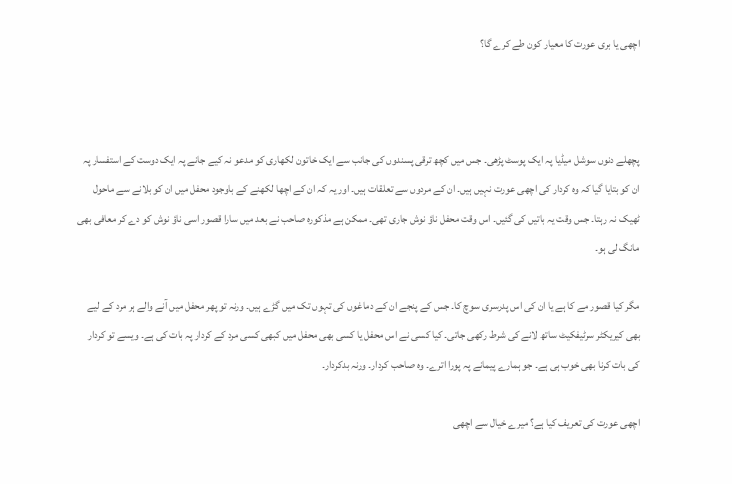اچھی یا بری عورت کا معیار کون طے کرے گا؟



پچھلے دنوں سوشل میڈیا پہ ایک پوسٹ پڑھی۔ جس میں کچھ ترقی پسندوں کی جانب سے ایک خاتون لکھاری کو مدعو نہ کیے جانے پہ ایک دوست کے استفسار پہ ان کو بتایا گیا کہ وہ کردار کی اچھی عورت نہیں ہیں۔ ان کے مردوں سے تعلقات ہیں۔ اور یہ کہ ان کے اچھا لکھنے کے باوجود محفل میں ان کو بلانے سے ماحول ٹھیک نہ رہتا۔ جس وقت یہ باتیں کی گئیں۔ اس وقت محفل ناؤ نوش جاری تھی۔ ممکن ہے مذکورہ صاحب نے بعد میں سارا قصور اسی ناؤ نوش کو دے کر معافی بھی مانگ لی ہو۔

مگر کیا قصور مے کا ہے یا ان کی اس پدرسری سوچ کا۔ جس کے پنجے ان کے دماغوں کی تہوں تک میں گڑے ہیں۔ ورنہ تو پھر محفل میں آنے والے ہر مرد کے لیے بھی کیریکٹر سرٹیفکیٹ ساتھ لانے کی شرط رکھی جاتی۔ کیا کسی نے اس محفل یا کسی بھی محفل میں کبھی کسی مرد کے کردار پہ بات کی ہے۔ ویسے تو کردار کی بات کرنا بھی خوب ہی ہے۔ جو ہمارے پیمانے پہ پورا اترے۔ وہ صاحب کردار۔ ورنہ بدکردار۔

اچھی عورت کی تعریف کیا ہے؟ میرے خیال سے اچھی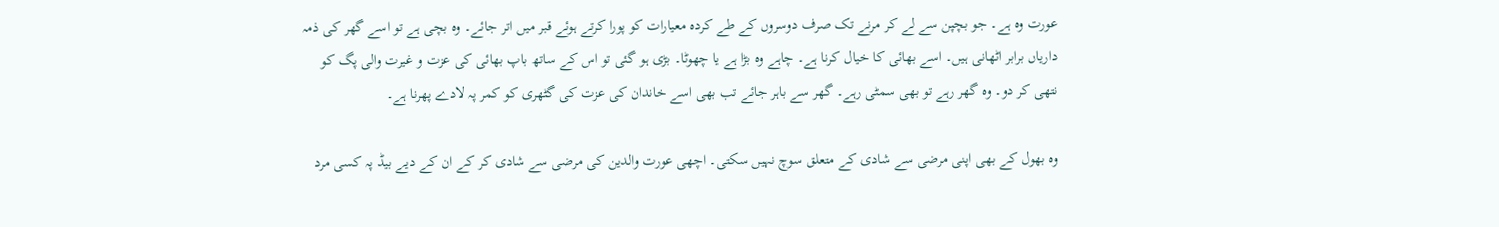عورت وہ ہے۔ جو بچپن سے لے کر مرنے تک صرف دوسروں کے طے کردہ معیارات کو پورا کرتے ہوئے قبر میں اتر جائے۔ وہ بچی ہے تو اسے گھر کی ذمہ داریاں برابر اٹھانی ہیں۔ اسے بھائی کا خیال کرنا ہے۔ چاہے وہ بڑا ہے یا چھوٹا۔ بڑی ہو گئی تو اس کے ساتھ باپ بھائی کی عزت و غیرت والی پگ کو نتھی کر دو۔ وہ گھر رہے تو بھی سمٹی رہے۔ گھر سے باہر جائے تب بھی اسے خاندان کی عزت کی گٹھری کو کمر پہ لادے پھرنا ہے۔

وہ بھول کے بھی اپنی مرضی سے شادی کے متعلق سوچ نہیں سکتی۔ اچھی عورت والدین کی مرضی سے شادی کر کے ان کے دیے بیڈ پہ کسی مرد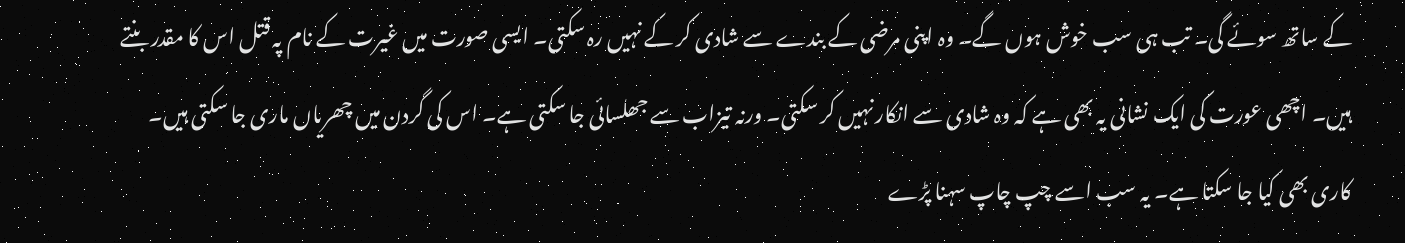کے ساتھ سوئے گی۔ تب ہی سب خوش ہوں گے۔ وہ اپنی مرضی کے بندے سے شادی کر کے نہیں رہ سکتی۔ ایسی صورت میں غیرت کے نام پہ قتل اس کا مقدر بنتے ہیں۔ اچھی عورت کی ایک نشانی یہ بھی ہے کہ وہ شادی سے انکار نہیں کر سکتی۔ ورنہ تیزاب سے جھلسائی جا سکتی ہے۔ اس کی گردن میں چھریاں ماری جا سکتی ہیں۔ کاری بھی کیا جا سکتا ہے۔ یہ سب اسے چپ چاپ سہنا پڑے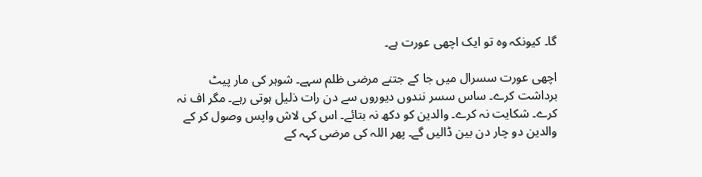گا۔ کیونکہ وہ تو ایک اچھی عورت ہے۔

اچھی عورت سسرال میں جا کے جتنے مرضی ظلم سہے۔ شوہر کی مار پیٹ برداشت کرے۔ ساس سسر نندوں دیوروں سے دن رات ذلیل ہوتی رہے۔ مگر اف نہ کرے۔ شکایت نہ کرے۔ والدین کو دکھ نہ بتائے۔ اس کی لاش واپس وصول کر کے والدین دو چار دن بین ڈالیں گے۔ پھر اللہ کی مرضی کہہ کے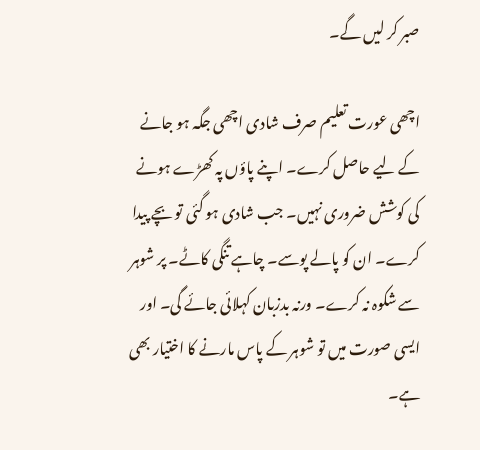صبر کر لیں گے۔

اچھی عورت تعلیم صرف شادی اچھی جگہ ہو جانے کے لیے حاصل کرے۔ اپنے پاؤں پہ کھڑے ہونے کی کوشش ضروری نہیں۔ جب شادی ہو گئی تو بچے پیدا کرے۔ ان کو پالے پوسے۔ چاہے تنگی کاٹے۔ پر شوہر سے شکوہ نہ کرے۔ ورنہ بدزبان کہلائی جائے گی۔ اور ایسی صورت میں تو شوہر کے پاس مارنے کا اختیار بھی ہے۔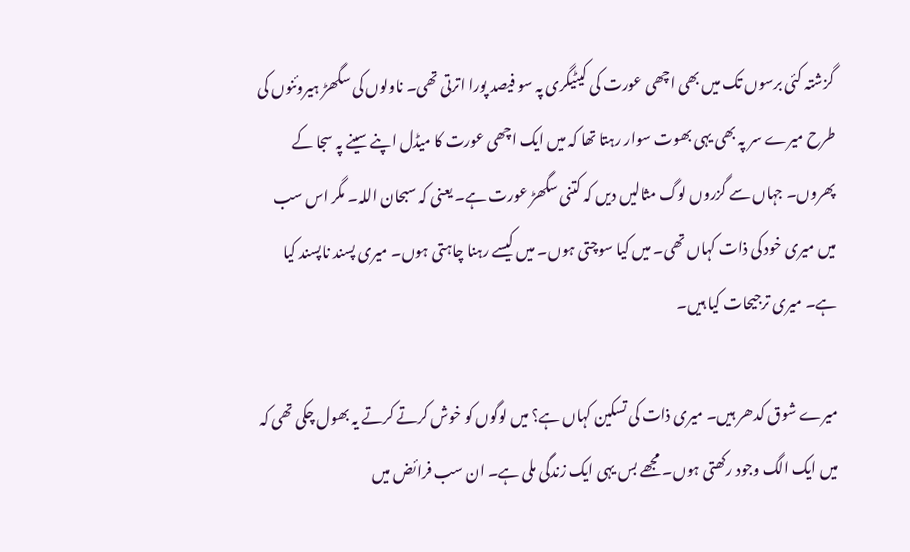گزشتہ کئی برسوں تک میں بھی اچھی عورت کی کیٹیگری پہ سو فیصد پورا اترتی تھی۔ ناولوں کی سگھڑ ہیروئنوں کی طرح میرے سر پہ بھی یہی بھوت سوار رہتا تھا کہ میں ایک اچھی عورت کا میڈل اپنے سینے پہ سجا کے پھروں۔ جہاں سے گزروں لوگ مثالیں دیں کہ کتنی سگھڑ عورت ہے۔ یعنی کہ سبحان اللہ۔ مگر اس سب میں میری خود کی ذات کہاں تھی۔ میں کیا سوچتی ہوں۔ میں کیسے رہنا چاہتی ہوں۔ میری پسند ناپسند کیا ہے۔ میری ترجیحات کیا ہیں۔

میرے شوق کدھر ہیں۔ میری ذات کی تسکین کہاں ہے؟ میں لوگوں کو خوش کرتے کرتے یہ بھول چکی تھی کہ میں ایک الگ وجود رکھتی ہوں۔ مجھے بس یہی ایک زندگی ملی ہے۔ ان سب فرائض میں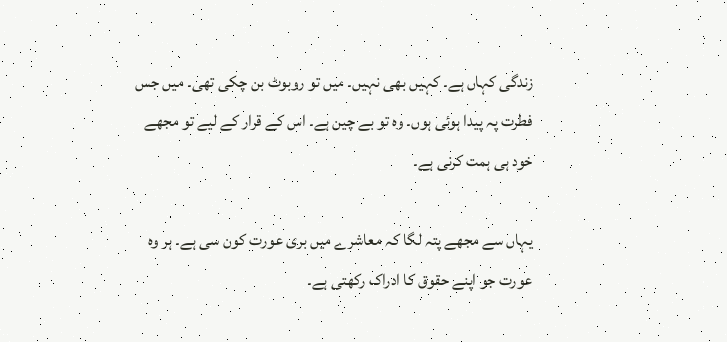زندگی کہاں ہے۔ کہیں بھی نہیں۔ میں تو روبوٹ بن چکی تھی۔ میں جس فطرت پہ پیدا ہوئی ہوں۔ وہ تو بے چین ہے۔ اس کے قرار کے لیے تو مجھے خود ہی ہمت کرنی ہے۔

یہاں سے مجھے پتہ لگا کہ معاشرے میں بری عورت کون سی ہے۔ ہر وہ عورت جو اپنے حقوق کا ادراک رکھتی ہے۔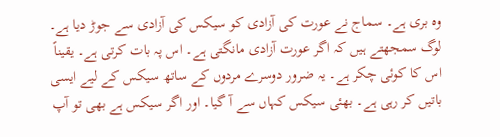وہ بری ہے۔ سماج نے عورت کی آزادی کو سیکس کی آزادی سے جوڑ دیا ہے۔ لوگ سمجھتے ہیں کہ اگر عورت آزادی مانگتی ہے۔ اس پہ بات کرتی ہے۔ یقیناً اس کا کوئی چکر ہے۔ یہ ضرور دوسرے مردوں کے ساتھ سیکس کے لیے ایسی باتیں کر رہی ہے۔ بھئی سیکس کہاں سے آ گیا۔ اور اگر سیکس ہے بھی تو آپ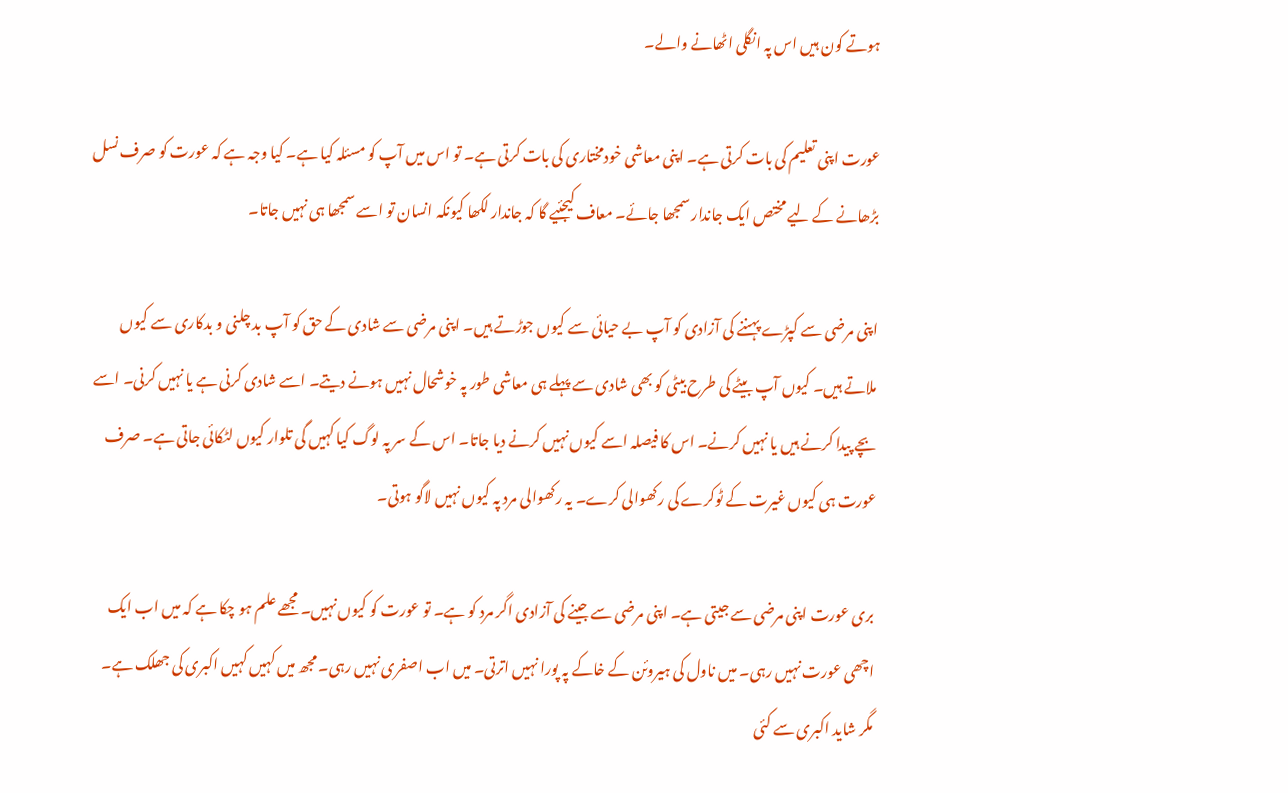ہوتے کون ہیں اس پہ انگلی اٹھانے والے۔

عورت اپنی تعلیم کی بات کرتی ہے۔ اپنی معاشی خودمختاری کی بات کرتی ہے۔ تو اس میں آپ کو مسئلہ کیا ہے۔ کیا وجہ ہے کہ عورت کو صرف نسل بڑھانے کے لیے مختص ایک جاندار سمجھا جائے۔ معاف کیجئیے گا کہ جاندار لکھا کیونکہ انسان تو اسے سمجھا ہی نہیں جاتا۔

اپنی مرضی سے کپڑے پہننے کی آزادی کو آپ بے حیائی سے کیوں جوڑتے ہیں۔ اپنی مرضی سے شادی کے حق کو آپ بد چلنی و بدکاری سے کیوں ملاتے ہیں۔ کیوں آپ بیٹے کی طرح بیٹی کو بھی شادی سے پہلے ہی معاشی طور پہ خوشحال نہیں ہونے دیتے۔ اسے شادی کرنی ہے یا نہیں کرنی۔ اسے بچے پیدا کرنے ہیں یا نہیں کرنے۔ اس کا فیصلہ اسے کیوں نہیں کرنے دیا جاتا۔ اس کے سر پہ لوگ کیا کہیں گی تلوار کیوں لٹکائی جاتی ہے۔ صرف عورت ہی کیوں غیرت کے ٹوکرے کی رکھوالی کرے۔ یہ رکھوالی مرد پہ کیوں نہیں لاگو ہوتی۔

بری عورت اپنی مرضی سے جیتی ہے۔ اپنی مرضی سے جینے کی آزادی اگر مرد کو ہے۔ تو عورت کو کیوں نہیں۔ مجھے علم ہو چکا ہے کہ میں اب ایک اچھی عورت نہیں رہی۔ میں ناول کی ہیروئن کے خاکے پہ پورا نہیں اترتی۔ میں اب اصفری نہیں رہی۔ مجھ میں کہیں کہیں اکبری کی جھلک ہے۔ مگر شاید اکبری سے کئی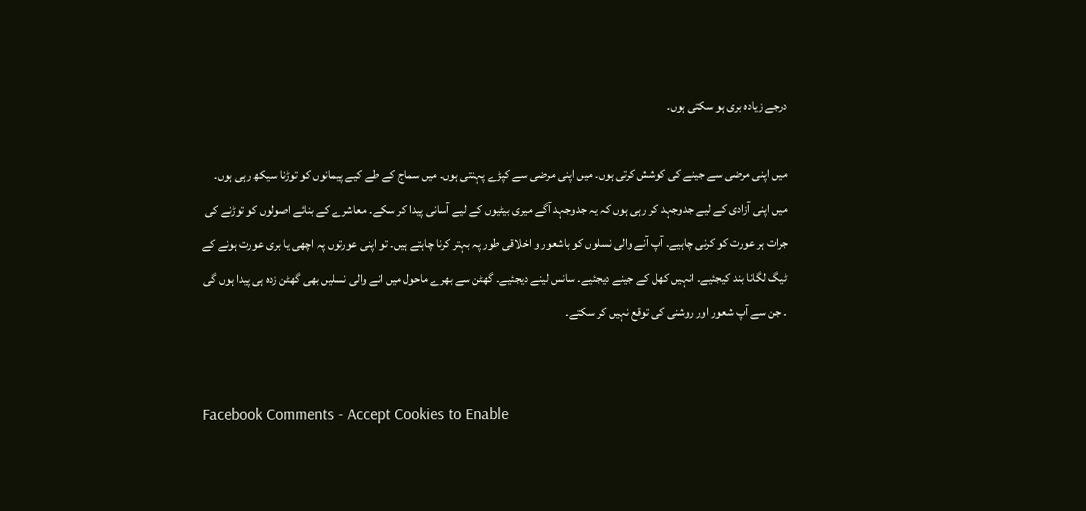درجے زیادہ بری ہو سکتی ہوں۔

میں اپنی مرضی سے جینے کی کوشش کرتی ہوں۔ میں اپنی مرضی سے کپڑے پہنتی ہوں۔ میں سماج کے طے کیے پیمانوں کو توڑنا سیکھ رہی ہوں۔ میں اپنی آزادی کے لیے جدوجہد کر رہی ہوں کہ یہ جدوجہد آگے میری بیٹیوں کے لیے آسانی پیدا کر سکے۔ معاشرے کے بنائے اصولوں کو توڑنے کی جرات ہر عورت کو کرنی چاہیے۔ آپ آنے والی نسلوں کو باشعور و اخلاقی طور پہ بہتر کرنا چاہتے ہیں۔ تو اپنی عورتوں پہ اچھی یا بری عورت ہونے کے ٹیگ لگانا بند کیجئیے۔ انہیں کھل کے جینے دیجئیے۔ سانس لینے دیجئیے۔ گھٹن سے بھرے ماحول میں انے والی نسلیں بھی گھٹن زدہ ہی پیدا ہوں گی ۔ جن سے آپ شعور اور روشنی کی توقع نہیں کر سکتے۔


Facebook Comments - Accept Cookies to Enable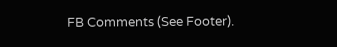FB Comments (See Footer).